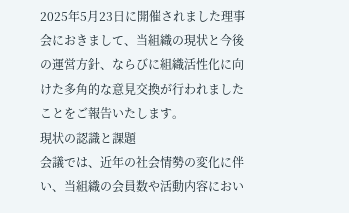2025年5月23日に開催されました理事会におきまして、当組織の現状と今後の運営方針、ならびに組織活性化に向けた多角的な意見交換が行われましたことをご報告いたします。
現状の認識と課題
会議では、近年の社会情勢の変化に伴い、当組織の会員数や活動内容におい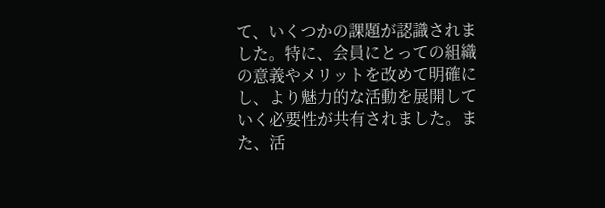て、いくつかの課題が認識されました。特に、会員にとっての組織の意義やメリットを改めて明確にし、より魅力的な活動を展開していく必要性が共有されました。また、活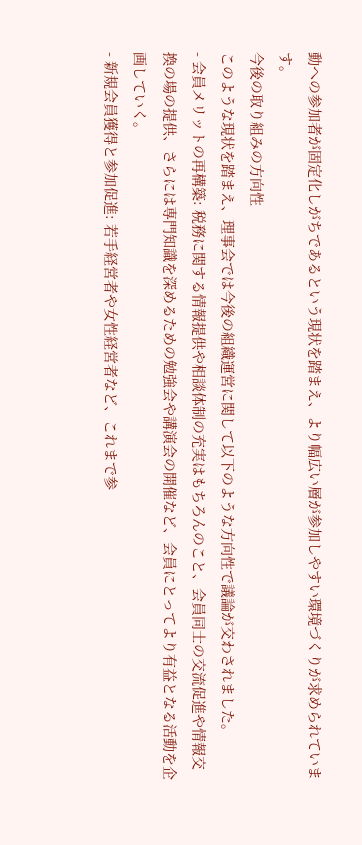動への参加者が固定化しがちであるという現状を踏まえ、より幅広い層が参加しやすい環境づくりが求められています。
今後の取り組みの方向性
このような現状を踏まえ、理事会では今後の組織運営に関して以下のような方向性で議論が交わされました。
- 会員メリットの再構築: 税務に関する情報提供や相談体制の充実はもちろんのこと、会員同士の交流促進や情報交換の場の提供、さらには専門知識を深めるための勉強会や講演会の開催など、会員にとってより有益となる活動を企画していく。
- 新規会員獲得と参加促進: 若手経営者や女性経営者など、これまで参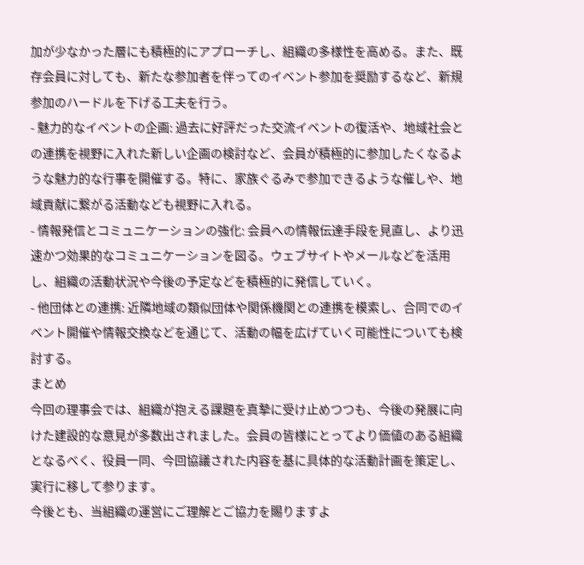加が少なかった層にも積極的にアプローチし、組織の多様性を高める。また、既存会員に対しても、新たな参加者を伴ってのイベント参加を奨励するなど、新規参加のハードルを下げる工夫を行う。
- 魅力的なイベントの企画: 過去に好評だった交流イベントの復活や、地域社会との連携を視野に入れた新しい企画の検討など、会員が積極的に参加したくなるような魅力的な行事を開催する。特に、家族ぐるみで参加できるような催しや、地域貢献に繋がる活動なども視野に入れる。
- 情報発信とコミュニケーションの強化: 会員への情報伝達手段を見直し、より迅速かつ効果的なコミュニケーションを図る。ウェブサイトやメールなどを活用し、組織の活動状況や今後の予定などを積極的に発信していく。
- 他団体との連携: 近隣地域の類似団体や関係機関との連携を模索し、合同でのイベント開催や情報交換などを通じて、活動の幅を広げていく可能性についても検討する。
まとめ
今回の理事会では、組織が抱える課題を真摯に受け止めつつも、今後の発展に向けた建設的な意見が多数出されました。会員の皆様にとってより価値のある組織となるべく、役員一同、今回協議された内容を基に具体的な活動計画を策定し、実行に移して参ります。
今後とも、当組織の運営にご理解とご協力を賜りますよ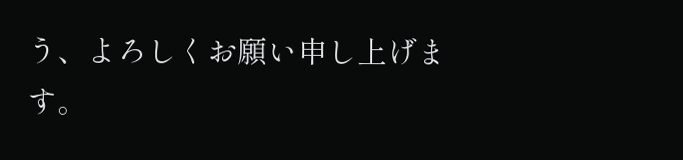う、よろしくお願い申し上げます。